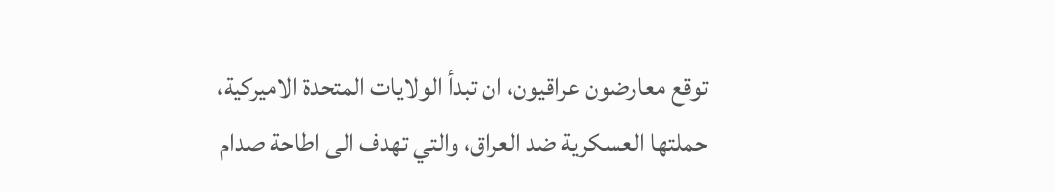توقع معارضون عراقيون، ان تبدأ الولايات المتحدة الاميركية، حملتها العسكرية ضد العراق، والتي تهدف الى اطاحة صدام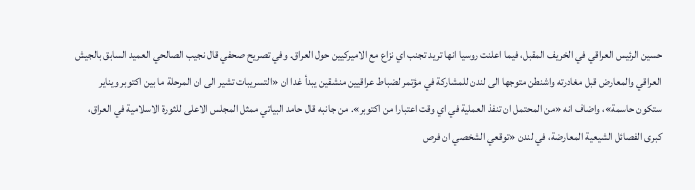حسين الرئيس العراقي في الخريف المقبل، فيما اعلنت روسيا انها تريد تجنب اي نزاع مع الاميركيين حول العراق. وفي تصريح صحفي قال نجيب الصالحي العميد السابق بالجيش العراقي والمعارض قبل مغادرته واشنطن متوجها الى لندن للمشاركة في مؤتمر لضباط عراقيين منشقين يبدأ غدا ان «التسريبات تشير الى ان المرحلة ما بين اكتوبر ويناير ستكون حاسمة»، واضاف انه «من المحتمل ان تنفذ العملية في اي وقت اعتبارا من اكتوبر». من جانبه قال حامد البياتي ممثل المجلس الاعلى للثورة الاسلامية في العراق، كبرى الفصائل الشيعية المعارضة، في لندن «توقعي الشخصي ان فرص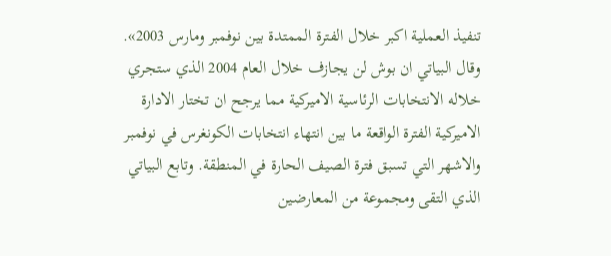تنفيذ العملية اكبر خلال الفترة الممتدة بين نوفمبر ومارس 2003». وقال البياتي ان بوش لن يجازف خلال العام 2004 الذي ستجري خلاله الانتخابات الرئاسية الاميركية مما يرجح ان تختار الادارة الاميركية الفترة الواقعة ما بين انتهاء انتخابات الكونغرس في نوفمبر والاشهر التي تسبق فترة الصيف الحارة في المنطقة. وتابع البياتي الذي التقى ومجموعة من المعارضين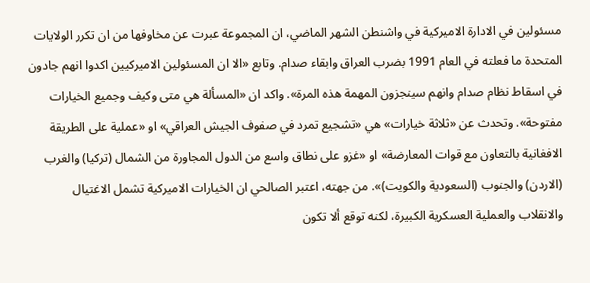مسئولين في الادارة الاميركية في واشنطن الشهر الماضي، ان المجموعة عبرت عن مخاوفها من ان تكرر الولايات المتحدة ما فعلته في العام 1991 بضرب العراق وابقاء صدام. وتابع «الا ان المسئولين الاميركيين اكدوا انهم جادون في اسقاط نظام صدام وانهم سينجزون المهمة هذه المرة». واكد ان «المسألة هي متى وكيف وجميع الخيارات مفتوحة». وتحدث عن «ثلاثة خيارات» هي «تشجيع تمرد في صفوف الجيش العراقي» او «عملية على الطريقة الافغانية بالتعاون مع قوات المعارضة» او «غزو على نطاق واسع من الدول المجاورة من الشمال (تركيا) والغرب (الاردن) والجنوب (السعودية والكويت)». من جهته، اعتبر الصالحي ان الخيارات الاميركية تشمل الاغتيال والانقلاب والعملية العسكرية الكبيرة، لكنه توقع ألا تكون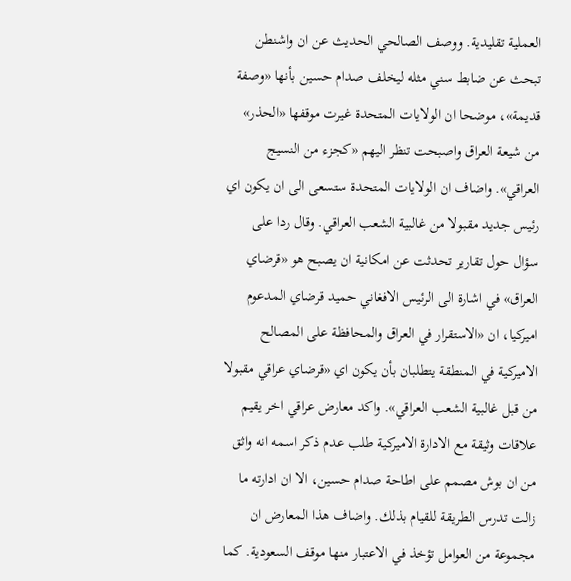العملية تقليدية. ووصف الصالحي الحديث عن ان واشنطن تبحث عن ضابط سني مثله ليخلف صدام حسين بأنها «وصفة قديمة»، موضحا ان الولايات المتحدة غيرت موقفها «الحذر» من شيعة العراق واصبحت تنظر اليهم «كجزء من النسيج العراقي». واضاف ان الولايات المتحدة ستسعى الى ان يكون اي رئيس جديد مقبولا من غالبية الشعب العراقي. وقال ردا على سؤال حول تقارير تحدثت عن امكانية ان يصبح هو «قرضاي العراق» في اشارة الى الرئيس الافغاني حميد قرضاي المدعوم اميركيا، ان «الاستقرار في العراق والمحافظة على المصالح الاميركية في المنطقة يتطلبان بأن يكون اي «قرضاي عراقي مقبولا من قبل غالبية الشعب العراقي». واكد معارض عراقي اخر يقيم علاقات وثيقة مع الادارة الاميركية طلب عدم ذكر اسمه انه واثق من ان بوش مصمم على اطاحة صدام حسين، الا ان ادارته ما زالت تدرس الطريقة للقيام بذلك. واضاف هذا المعارض ان مجموعة من العوامل تؤخذ في الاعتبار منها موقف السعودية. كما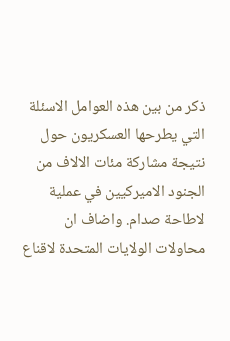ذكر من بين هذه العوامل الاسئلة التي يطرحها العسكريون حول نتيجة مشاركة مئات الالاف من الجنود الاميركيين في عملية لاطاحة صدام. واضاف ان محاولات الولايات المتحدة لاقناع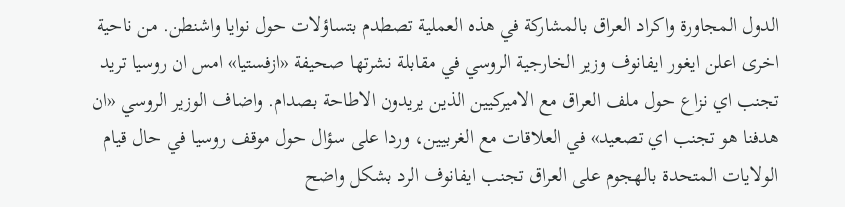الدول المجاورة واكراد العراق بالمشاركة في هذه العملية تصطدم بتساؤلات حول نوايا واشنطن. من ناحية اخرى اعلن ايغور ايفانوف وزير الخارجية الروسي في مقابلة نشرتها صحيفة «ازفستيا» امس ان روسيا تريد تجنب اي نزاع حول ملف العراق مع الاميركيين الذين يريدون الاطاحة بصدام. واضاف الوزير الروسي «ان هدفنا هو تجنب اي تصعيد» في العلاقات مع الغربيين، وردا على سؤال حول موقف روسيا في حال قيام الولايات المتحدة بالهجوم على العراق تجنب ايفانوف الرد بشكل واضح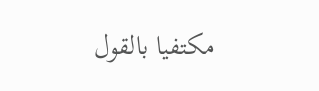مكتفيا بالقول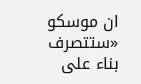ان موسكو «ستتصرف بناء على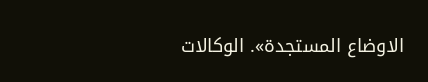الاوضاع المستجدة». الوكالات